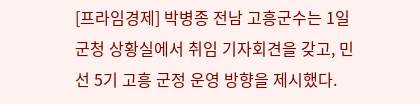[프라임경제] 박병종 전남 고흥군수는 1일 군청 상황실에서 취임 기자회견을 갖고, 민선 5기 고흥 군정 운영 방향을 제시했다.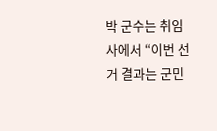박 군수는 취임사에서 “이번 선거 결과는 군민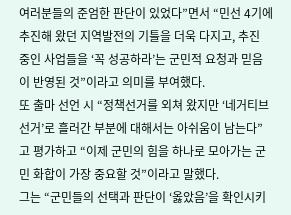여러분들의 준엄한 판단이 있었다”면서 “민선 4기에 추진해 왔던 지역발전의 기틀을 더욱 다지고, 추진 중인 사업들을 ‘꼭 성공하라’는 군민적 요청과 믿음이 반영된 것”이라고 의미를 부여했다.
또 출마 선언 시 “정책선거를 외쳐 왔지만 ‘네거티브 선거’로 흘러간 부분에 대해서는 아쉬움이 남는다”고 평가하고 “이제 군민의 힘을 하나로 모아가는 군민 화합이 가장 중요할 것”이라고 말했다.
그는 “군민들의 선택과 판단이 ‘옳았음’을 확인시키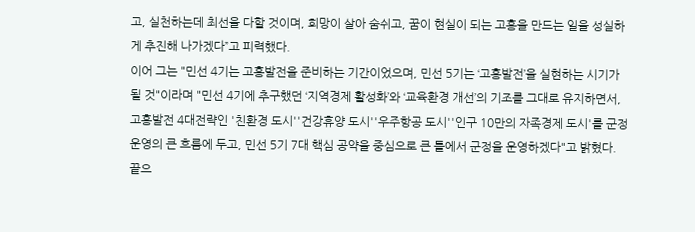고, 실천하는데 최선을 다할 것이며, 희망이 살아 숨쉬고, 꿈이 현실이 되는 고흥을 만드는 일을 성실하게 추진해 나가겠다”고 피력했다.
이어 그는 "민선 4기는 고흥발전을 준비하는 기간이었으며, 민선 5기는 ‘고흥발전’을 실현하는 시기가 될 것"이라며 "민선 4기에 추구했던 ‘지역경제 활성화’와 ‘교육환경 개선’의 기조를 그대로 유지하면서, 고흥발전 4대전략인 '친환경 도시''건강휴양 도시''우주항공 도시''인구 10만의 자족경제 도시'를 군정 운영의 큰 흐름에 두고, 민선 5기 7대 핵심 공약을 중심으로 큰 틀에서 군정을 운영하겠다"고 밝혔다.
끝으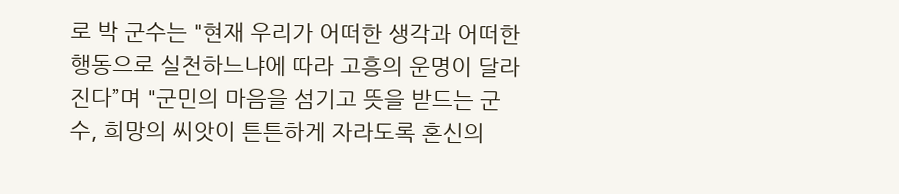로 박 군수는 "현재 우리가 어떠한 생각과 어떠한 행동으로 실천하느냐에 따라 고흥의 운명이 달라진다”며 "군민의 마음을 섬기고 뜻을 받드는 군수, 희망의 씨앗이 튼튼하게 자라도록 혼신의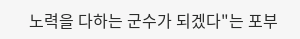노력을 다하는 군수가 되겠다"는 포부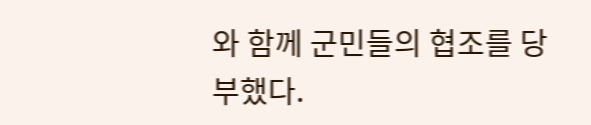와 함께 군민들의 협조를 당부했다.